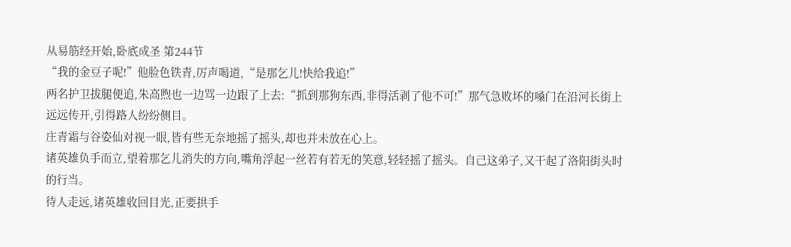从易筋经开始,卧底成圣 第244节
“我的金豆子呢!”他脸色铁青,厉声喝道,“是那乞儿!快给我追!”
两名护卫拔腿便追,朱高煦也一边骂一边跟了上去:“抓到那狗东西,非得活剥了他不可!”那气急败坏的嗓门在沿河长街上远远传开,引得路人纷纷侧目。
庄青霜与谷姿仙对视一眼,皆有些无奈地摇了摇头,却也并未放在心上。
诸英雄负手而立,望着那乞儿消失的方向,嘴角浮起一丝若有若无的笑意,轻轻摇了摇头。自己这弟子,又干起了洛阳街头时的行当。
待人走远,诸英雄收回目光,正要拱手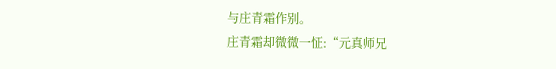与庄青霜作别。
庄青霜却微微一怔:“元真师兄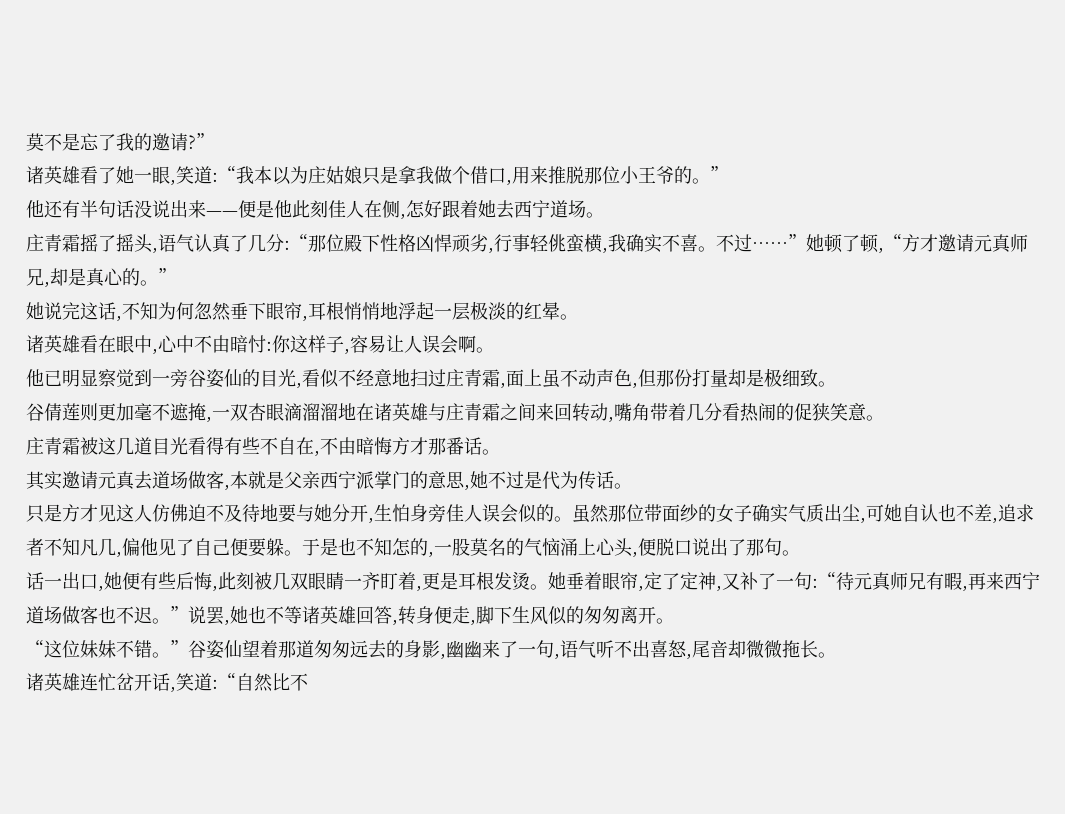莫不是忘了我的邀请?”
诸英雄看了她一眼,笑道:“我本以为庄姑娘只是拿我做个借口,用来推脱那位小王爷的。”
他还有半句话没说出来——便是他此刻佳人在侧,怎好跟着她去西宁道场。
庄青霜摇了摇头,语气认真了几分:“那位殿下性格凶悍顽劣,行事轻佻蛮横,我确实不喜。不过……”她顿了顿,“方才邀请元真师兄,却是真心的。”
她说完这话,不知为何忽然垂下眼帘,耳根悄悄地浮起一层极淡的红晕。
诸英雄看在眼中,心中不由暗忖:你这样子,容易让人误会啊。
他已明显察觉到一旁谷姿仙的目光,看似不经意地扫过庄青霜,面上虽不动声色,但那份打量却是极细致。
谷倩莲则更加毫不遮掩,一双杏眼滴溜溜地在诸英雄与庄青霜之间来回转动,嘴角带着几分看热闹的促狭笑意。
庄青霜被这几道目光看得有些不自在,不由暗悔方才那番话。
其实邀请元真去道场做客,本就是父亲西宁派掌门的意思,她不过是代为传话。
只是方才见这人仿佛迫不及待地要与她分开,生怕身旁佳人误会似的。虽然那位带面纱的女子确实气质出尘,可她自认也不差,追求者不知凡几,偏他见了自己便要躲。于是也不知怎的,一股莫名的气恼涌上心头,便脱口说出了那句。
话一出口,她便有些后悔,此刻被几双眼睛一齐盯着,更是耳根发烫。她垂着眼帘,定了定神,又补了一句:“待元真师兄有暇,再来西宁道场做客也不迟。”说罢,她也不等诸英雄回答,转身便走,脚下生风似的匆匆离开。
“这位妹妹不错。”谷姿仙望着那道匆匆远去的身影,幽幽来了一句,语气听不出喜怒,尾音却微微拖长。
诸英雄连忙岔开话,笑道:“自然比不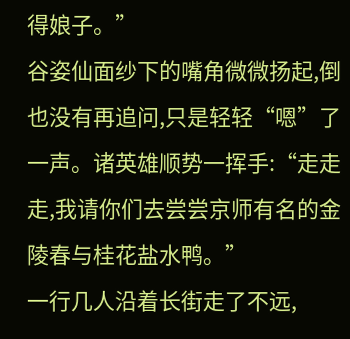得娘子。”
谷姿仙面纱下的嘴角微微扬起,倒也没有再追问,只是轻轻“嗯”了一声。诸英雄顺势一挥手:“走走走,我请你们去尝尝京师有名的金陵春与桂花盐水鸭。”
一行几人沿着长街走了不远,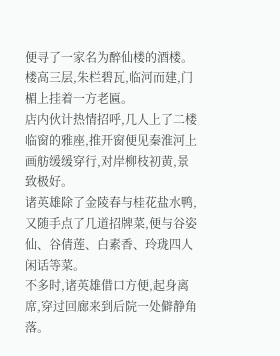便寻了一家名为醉仙楼的酒楼。楼高三层,朱栏碧瓦,临河而建,门楣上挂着一方老匾。
店内伙计热情招呼,几人上了二楼临窗的雅座,推开窗便见秦淮河上画舫缓缓穿行,对岸柳枝初黄,景致极好。
诸英雄除了金陵春与桂花盐水鸭,又随手点了几道招牌菜,便与谷姿仙、谷倩莲、白素香、玲珑四人闲话等菜。
不多时,诸英雄借口方便,起身离席,穿过回廊来到后院一处僻静角落。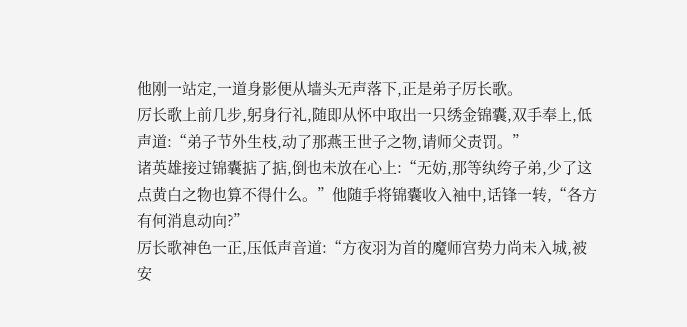他刚一站定,一道身影便从墙头无声落下,正是弟子厉长歌。
厉长歌上前几步,躬身行礼,随即从怀中取出一只绣金锦囊,双手奉上,低声道:“弟子节外生枝,动了那燕王世子之物,请师父责罚。”
诸英雄接过锦囊掂了掂,倒也未放在心上:“无妨,那等纨绔子弟,少了这点黄白之物也算不得什么。”他随手将锦囊收入袖中,话锋一转,“各方有何消息动向?”
厉长歌神色一正,压低声音道:“方夜羽为首的魔师宫势力尚未入城,被安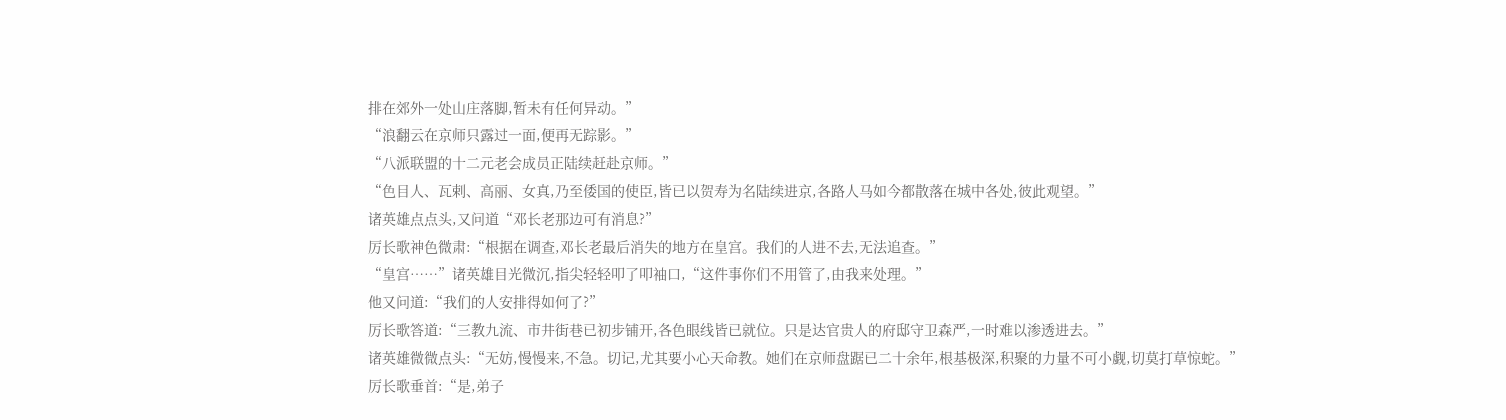排在郊外一处山庄落脚,暂未有任何异动。”
“浪翻云在京师只露过一面,便再无踪影。”
“八派联盟的十二元老会成员正陆续赶赴京师。”
“色目人、瓦剌、高丽、女真,乃至倭国的使臣,皆已以贺寿为名陆续进京,各路人马如今都散落在城中各处,彼此观望。”
诸英雄点点头,又问道“邓长老那边可有消息?”
厉长歌神色微肃:“根据在调查,邓长老最后消失的地方在皇宫。我们的人进不去,无法追查。”
“皇宫……”诸英雄目光微沉,指尖轻轻叩了叩袖口,“这件事你们不用管了,由我来处理。”
他又问道:“我们的人安排得如何了?”
厉长歌答道:“三教九流、市井街巷已初步铺开,各色眼线皆已就位。只是达官贵人的府邸守卫森严,一时难以渗透进去。”
诸英雄微微点头:“无妨,慢慢来,不急。切记,尤其要小心天命教。她们在京师盘踞已二十余年,根基极深,积聚的力量不可小觑,切莫打草惊蛇。”
厉长歌垂首:“是,弟子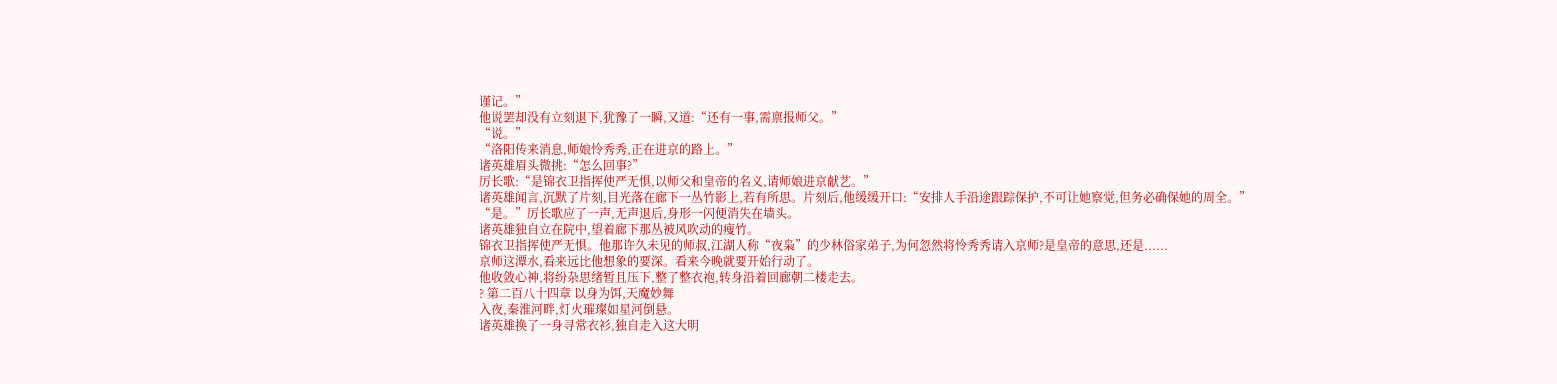谨记。”
他说罢却没有立刻退下,犹豫了一瞬,又道:“还有一事,需禀报师父。”
“说。”
“洛阳传来消息,师娘怜秀秀,正在进京的路上。”
诸英雄眉头微挑:“怎么回事?”
厉长歌:“是锦衣卫指挥使严无惧,以师父和皇帝的名义,请师娘进京献艺。”
诸英雄闻言,沉默了片刻,目光落在廊下一丛竹影上,若有所思。片刻后,他缓缓开口:“安排人手沿途跟踪保护,不可让她察觉,但务必确保她的周全。”
“是。”厉长歌应了一声,无声退后,身形一闪便消失在墙头。
诸英雄独自立在院中,望着廊下那丛被风吹动的瘦竹。
锦衣卫指挥使严无惧。他那许久未见的师叔,江湖人称“夜枭”的少林俗家弟子,为何忽然将怜秀秀请入京师?是皇帝的意思,还是......
京师这潭水,看来远比他想象的要深。看来今晚就要开始行动了。
他收敛心神,将纷杂思绪暂且压下,整了整衣袍,转身沿着回廊朝二楼走去。
? 第二百八十四章 以身为饵,天魔妙舞
入夜,秦淮河畔,灯火璀璨如星河倒悬。
诸英雄换了一身寻常衣衫,独自走入这大明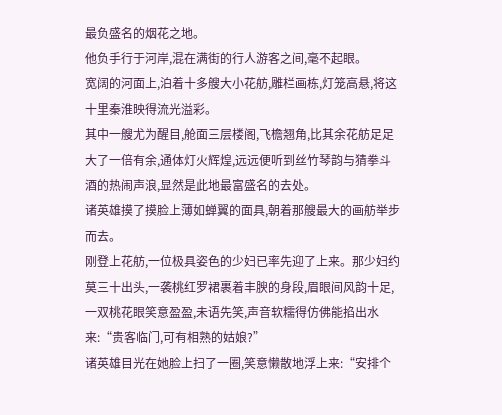最负盛名的烟花之地。
他负手行于河岸,混在满街的行人游客之间,毫不起眼。
宽阔的河面上,泊着十多艘大小花舫,雕栏画栋,灯笼高悬,将这十里秦淮映得流光溢彩。
其中一艘尤为醒目,舱面三层楼阁,飞檐翘角,比其余花舫足足大了一倍有余,通体灯火辉煌,远远便听到丝竹琴韵与猜拳斗酒的热闹声浪,显然是此地最富盛名的去处。
诸英雄摸了摸脸上薄如蝉翼的面具,朝着那艘最大的画舫举步而去。
刚登上花舫,一位极具姿色的少妇已率先迎了上来。那少妇约莫三十出头,一袭桃红罗裙裹着丰腴的身段,眉眼间风韵十足,一双桃花眼笑意盈盈,未语先笑,声音软糯得仿佛能掐出水来:“贵客临门,可有相熟的姑娘?”
诸英雄目光在她脸上扫了一圈,笑意懒散地浮上来:“安排个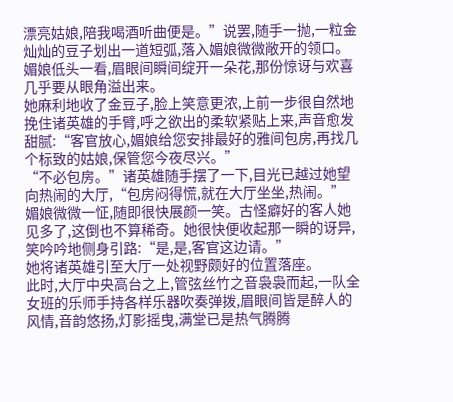漂亮姑娘,陪我喝酒听曲便是。”说罢,随手一抛,一粒金灿灿的豆子划出一道短弧,落入媚娘微微敞开的领口。媚娘低头一看,眉眼间瞬间绽开一朵花,那份惊讶与欢喜几乎要从眼角溢出来。
她麻利地收了金豆子,脸上笑意更浓,上前一步很自然地挽住诸英雄的手臂,呼之欲出的柔软紧贴上来,声音愈发甜腻:“客官放心,媚娘给您安排最好的雅间包房,再找几个标致的姑娘,保管您今夜尽兴。”
“不必包房。”诸英雄随手摆了一下,目光已越过她望向热闹的大厅,“包房闷得慌,就在大厅坐坐,热闹。”
媚娘微微一怔,随即很快展颜一笑。古怪癖好的客人她见多了,这倒也不算稀奇。她很快便收起那一瞬的讶异,笑吟吟地侧身引路:“是,是,客官这边请。”
她将诸英雄引至大厅一处视野颇好的位置落座。
此时,大厅中央高台之上,管弦丝竹之音袅袅而起,一队全女班的乐师手持各样乐器吹奏弹拨,眉眼间皆是醉人的风情,音韵悠扬,灯影摇曳,满堂已是热气腾腾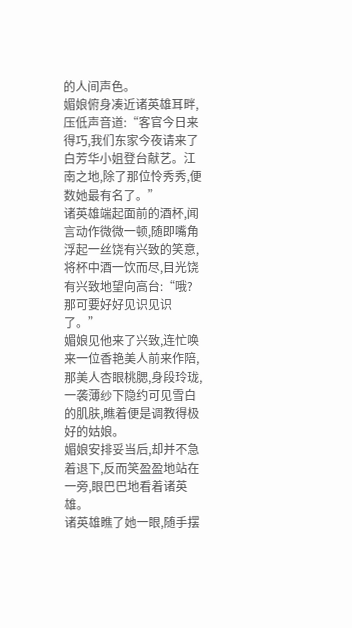的人间声色。
媚娘俯身凑近诸英雄耳畔,压低声音道:“客官今日来得巧,我们东家今夜请来了白芳华小姐登台献艺。江南之地,除了那位怜秀秀,便数她最有名了。”
诸英雄端起面前的酒杯,闻言动作微微一顿,随即嘴角浮起一丝饶有兴致的笑意,将杯中酒一饮而尽,目光饶有兴致地望向高台:“哦?那可要好好见识见识了。”
媚娘见他来了兴致,连忙唤来一位香艳美人前来作陪,那美人杏眼桃腮,身段玲珑,一袭薄纱下隐约可见雪白的肌肤,瞧着便是调教得极好的姑娘。
媚娘安排妥当后,却并不急着退下,反而笑盈盈地站在一旁,眼巴巴地看着诸英雄。
诸英雄瞧了她一眼,随手摆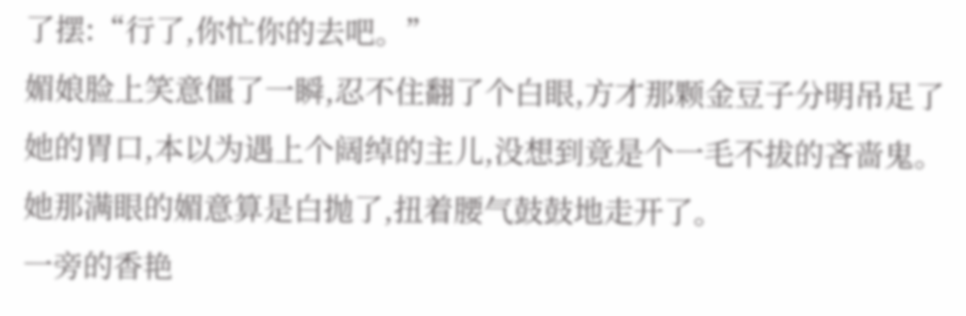了摆:“行了,你忙你的去吧。”
媚娘脸上笑意僵了一瞬,忍不住翻了个白眼,方才那颗金豆子分明吊足了她的胃口,本以为遇上个阔绰的主儿,没想到竟是个一毛不拔的吝啬鬼。
她那满眼的媚意算是白抛了,扭着腰气鼓鼓地走开了。
一旁的香艳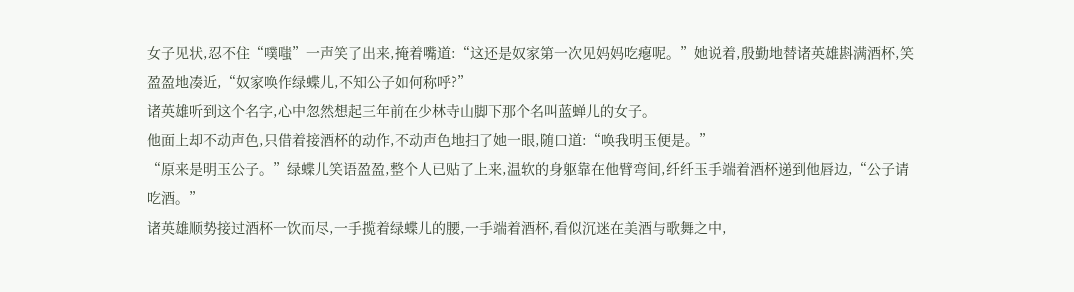女子见状,忍不住“噗嗤”一声笑了出来,掩着嘴道:“这还是奴家第一次见妈妈吃瘪呢。”她说着,殷勤地替诸英雄斟满酒杯,笑盈盈地凑近,“奴家唤作绿蝶儿,不知公子如何称呼?”
诸英雄听到这个名字,心中忽然想起三年前在少林寺山脚下那个名叫蓝蝉儿的女子。
他面上却不动声色,只借着接酒杯的动作,不动声色地扫了她一眼,随口道:“唤我明玉便是。”
“原来是明玉公子。”绿蝶儿笑语盈盈,整个人已贴了上来,温软的身躯靠在他臂弯间,纤纤玉手端着酒杯递到他唇边,“公子请吃酒。”
诸英雄顺势接过酒杯一饮而尽,一手揽着绿蝶儿的腰,一手端着酒杯,看似沉迷在美酒与歌舞之中,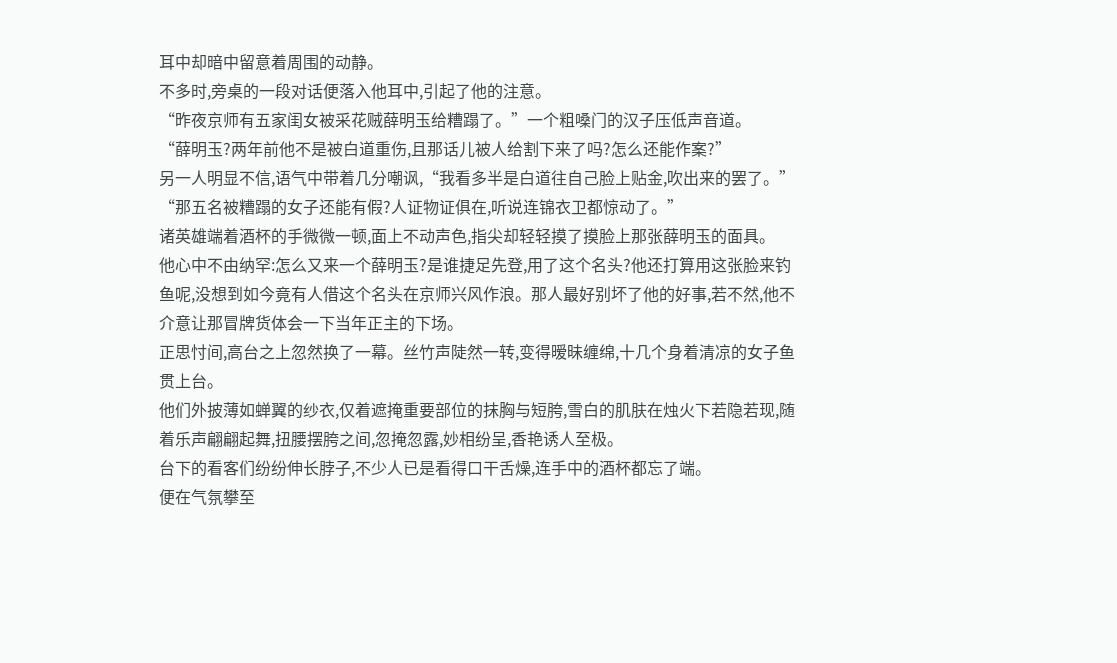耳中却暗中留意着周围的动静。
不多时,旁桌的一段对话便落入他耳中,引起了他的注意。
“昨夜京师有五家闺女被采花贼薛明玉给糟蹋了。”一个粗嗓门的汉子压低声音道。
“薛明玉?两年前他不是被白道重伤,且那话儿被人给割下来了吗?怎么还能作案?”
另一人明显不信,语气中带着几分嘲讽,“我看多半是白道往自己脸上贴金,吹出来的罢了。”
“那五名被糟蹋的女子还能有假?人证物证俱在,听说连锦衣卫都惊动了。”
诸英雄端着酒杯的手微微一顿,面上不动声色,指尖却轻轻摸了摸脸上那张薛明玉的面具。
他心中不由纳罕:怎么又来一个薛明玉?是谁捷足先登,用了这个名头?他还打算用这张脸来钓鱼呢,没想到如今竟有人借这个名头在京师兴风作浪。那人最好别坏了他的好事,若不然,他不介意让那冒牌货体会一下当年正主的下场。
正思忖间,高台之上忽然换了一幕。丝竹声陡然一转,变得暧昧缠绵,十几个身着清凉的女子鱼贯上台。
他们外披薄如蝉翼的纱衣,仅着遮掩重要部位的抹胸与短胯,雪白的肌肤在烛火下若隐若现,随着乐声翩翩起舞,扭腰摆胯之间,忽掩忽露,妙相纷呈,香艳诱人至极。
台下的看客们纷纷伸长脖子,不少人已是看得口干舌燥,连手中的酒杯都忘了端。
便在气氛攀至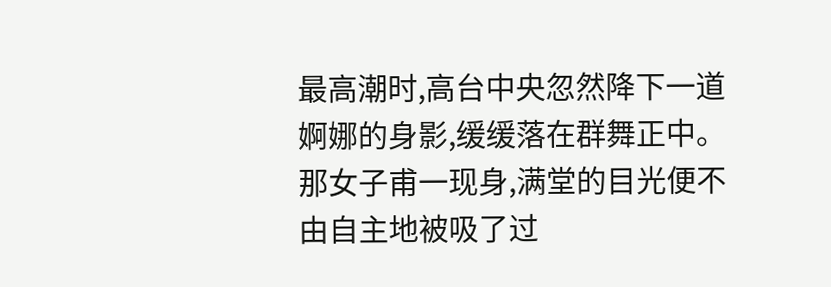最高潮时,高台中央忽然降下一道婀娜的身影,缓缓落在群舞正中。
那女子甫一现身,满堂的目光便不由自主地被吸了过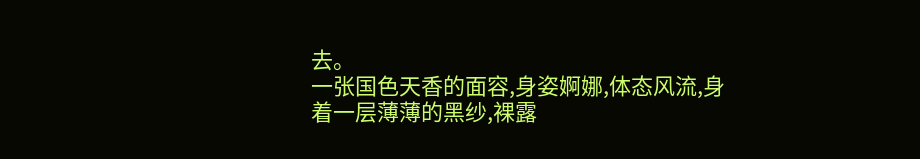去。
一张国色天香的面容,身姿婀娜,体态风流,身着一层薄薄的黑纱,裸露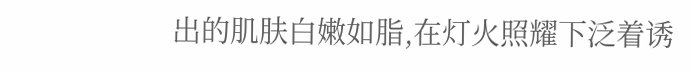出的肌肤白嫩如脂,在灯火照耀下泛着诱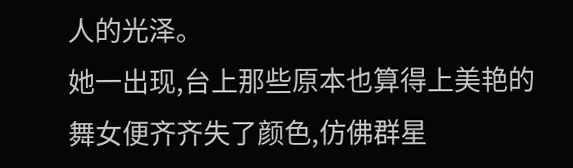人的光泽。
她一出现,台上那些原本也算得上美艳的舞女便齐齐失了颜色,仿佛群星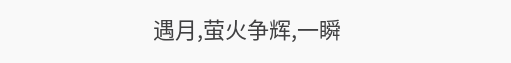遇月,萤火争辉,一瞬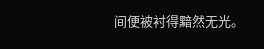间便被衬得黯然无光。